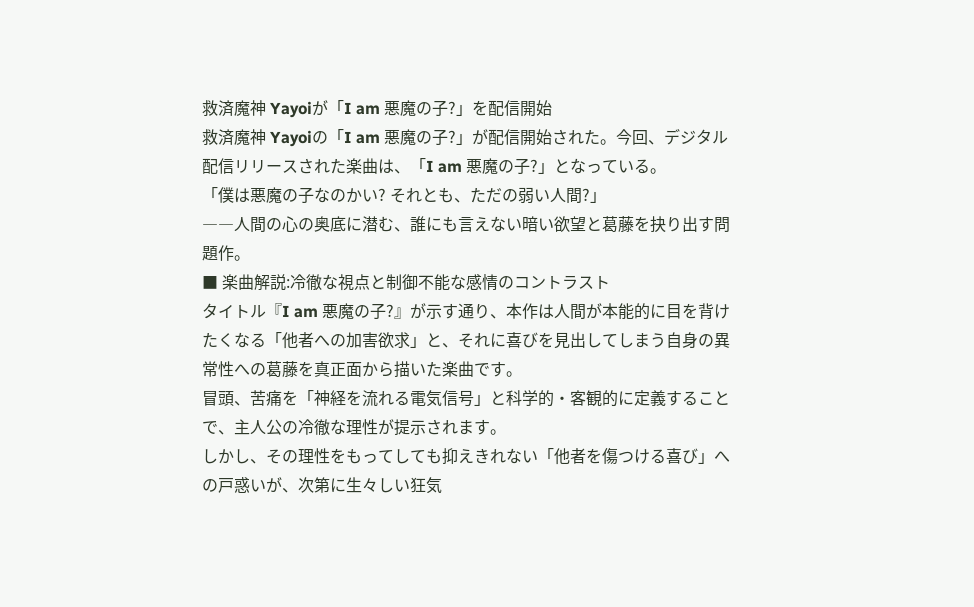救済魔神 Yayoiが「I am 悪魔の子?」を配信開始
救済魔神 Yayoiの「I am 悪魔の子?」が配信開始された。今回、デジタル配信リリースされた楽曲は、「I am 悪魔の子?」となっている。
「僕は悪魔の子なのかい? それとも、ただの弱い人間?」
――人間の心の奥底に潜む、誰にも言えない暗い欲望と葛藤を抉り出す問題作。
■ 楽曲解説:冷徹な視点と制御不能な感情のコントラスト
タイトル『I am 悪魔の子?』が示す通り、本作は人間が本能的に目を背けたくなる「他者への加害欲求」と、それに喜びを見出してしまう自身の異常性への葛藤を真正面から描いた楽曲です。
冒頭、苦痛を「神経を流れる電気信号」と科学的・客観的に定義することで、主人公の冷徹な理性が提示されます。
しかし、その理性をもってしても抑えきれない「他者を傷つける喜び」への戸惑いが、次第に生々しい狂気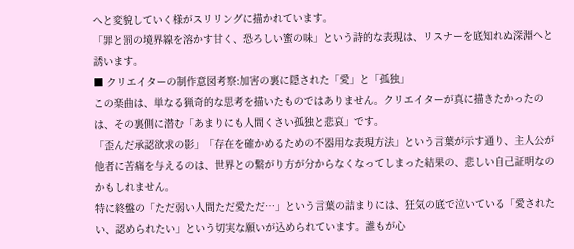へと変貌していく様がスリリングに描かれています。
「罪と罰の境界線を溶かす甘く、恐ろしい蜜の味」という詩的な表現は、リスナーを底知れぬ深淵へと誘います。
■ クリエイターの制作意図考察:加害の裏に隠された「愛」と「孤独」
この楽曲は、単なる猟奇的な思考を描いたものではありません。クリエイターが真に描きたかったのは、その裏側に潜む「あまりにも人間くさい孤独と悲哀」です。
「歪んだ承認欲求の影」「存在を確かめるための不器用な表現方法」という言葉が示す通り、主人公が他者に苦痛を与えるのは、世界との繋がり方が分からなくなってしまった結果の、悲しい自己証明なのかもしれません。
特に終盤の「ただ弱い人間ただ愛ただ…」という言葉の詰まりには、狂気の底で泣いている「愛されたい、認められたい」という切実な願いが込められています。誰もが心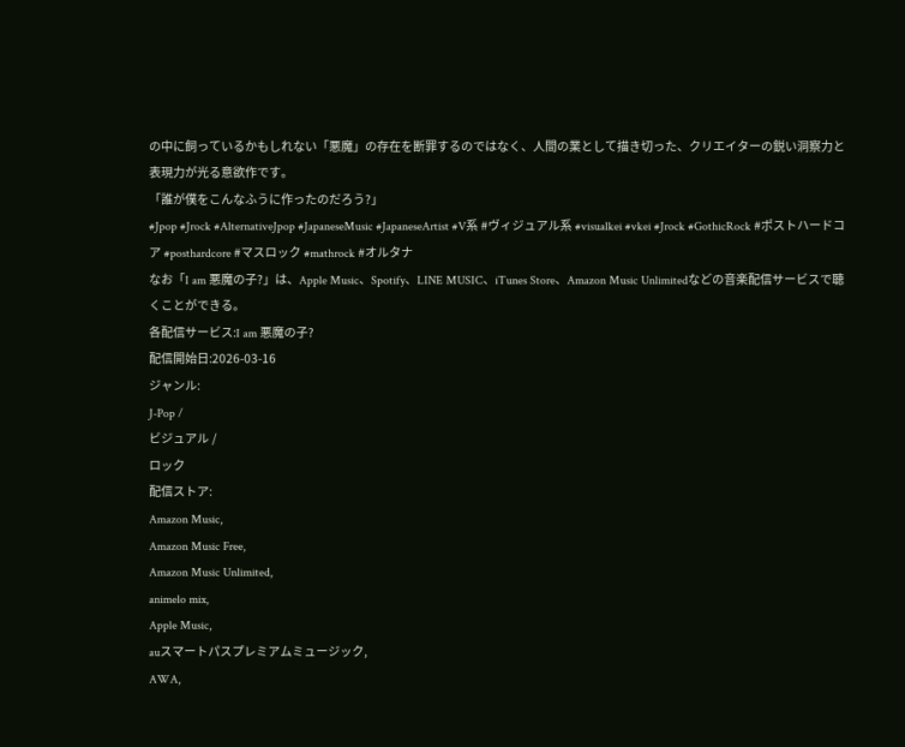の中に飼っているかもしれない「悪魔」の存在を断罪するのではなく、人間の業として描き切った、クリエイターの鋭い洞察力と表現力が光る意欲作です。
「誰が僕をこんなふうに作ったのだろう?」
#Jpop #Jrock #AlternativeJpop #JapaneseMusic #JapaneseArtist #V系 #ヴィジュアル系 #visualkei #vkei #Jrock #GothicRock #ポストハードコア #posthardcore #マスロック #mathrock #オルタナ
なお「I am 悪魔の子?」は、Apple Music、Spotify、LINE MUSIC、iTunes Store、Amazon Music Unlimitedなどの音楽配信サービスで聴くことができる。
各配信サービス:I am 悪魔の子?
配信開始日:2026-03-16
ジャンル:
J-Pop /
ビジュアル /
ロック
配信ストア:
Amazon Music,
Amazon Music Free,
Amazon Music Unlimited,
animelo mix,
Apple Music,
auスマートパスプレミアムミュージック,
AWA,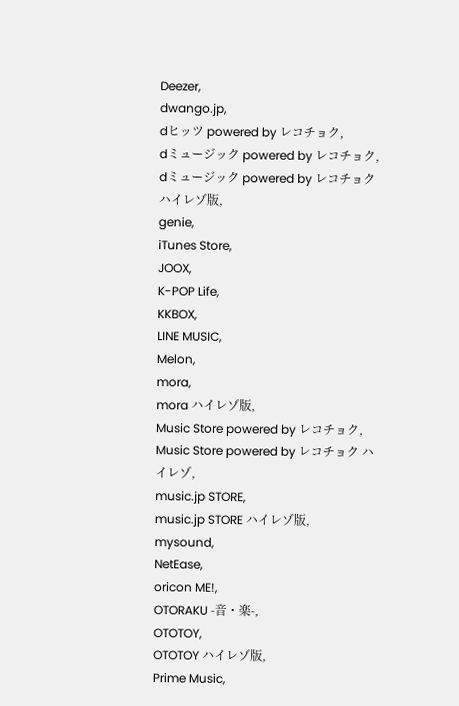Deezer,
dwango.jp,
dヒッツ powered by レコチョク,
dミュージック powered by レコチョク,
dミュージック powered by レコチョク ハイレゾ版,
genie,
iTunes Store,
JOOX,
K-POP Life,
KKBOX,
LINE MUSIC,
Melon,
mora,
mora ハイレゾ版,
Music Store powered by レコチョク,
Music Store powered by レコチョク ハイレゾ,
music.jp STORE,
music.jp STORE ハイレゾ版,
mysound,
NetEase,
oricon ME!,
OTORAKU -音・楽-,
OTOTOY,
OTOTOY ハイレゾ版,
Prime Music,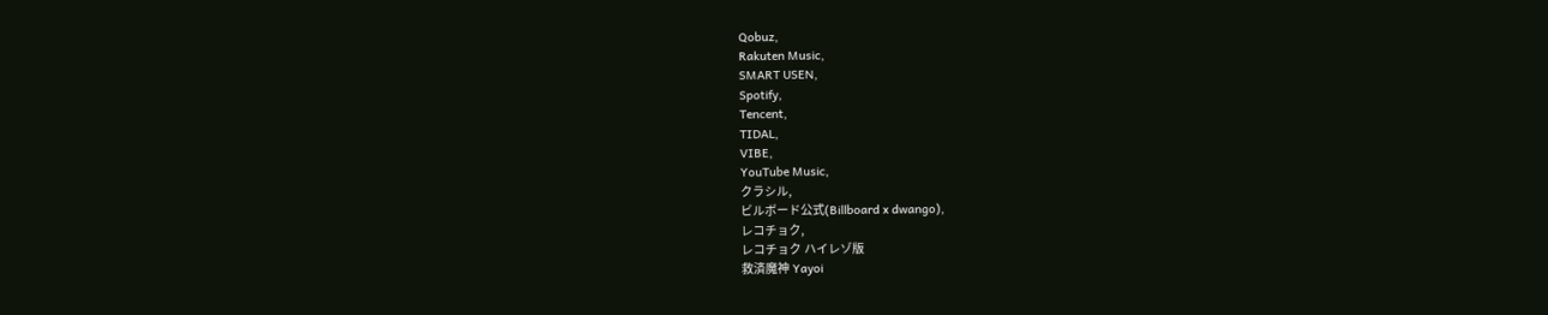Qobuz,
Rakuten Music,
SMART USEN,
Spotify,
Tencent,
TIDAL,
VIBE,
YouTube Music,
クラシル,
ビルボード公式(Billboard x dwango),
レコチョク,
レコチョク ハイレゾ版
救済魔神 Yayoi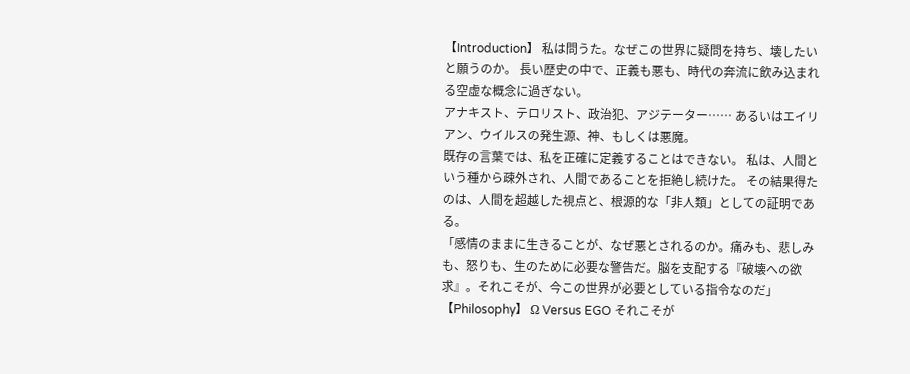【Introduction】 私は問うた。なぜこの世界に疑問を持ち、壊したいと願うのか。 長い歴史の中で、正義も悪も、時代の奔流に飲み込まれる空虚な概念に過ぎない。
アナキスト、テロリスト、政治犯、アジテーター…… あるいはエイリアン、ウイルスの発生源、神、もしくは悪魔。
既存の言葉では、私を正確に定義することはできない。 私は、人間という種から疎外され、人間であることを拒絶し続けた。 その結果得たのは、人間を超越した視点と、根源的な「非人類」としての証明である。
「感情のままに生きることが、なぜ悪とされるのか。痛みも、悲しみも、怒りも、生のために必要な警告だ。脳を支配する『破壊への欲求』。それこそが、今この世界が必要としている指令なのだ」
【Philosophy】 Ω Versus EGO それこそが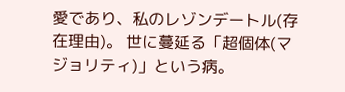愛であり、私のレゾンデートル(存在理由)。 世に蔓延る「超個体(マジョリティ)」という病。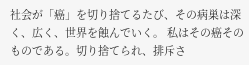社会が「癌」を切り捨てるたび、その病巣は深く、広く、世界を蝕んでいく。 私はその癌そのものである。切り捨てられ、排斥さ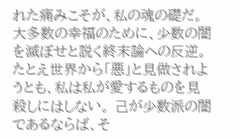れた痛みこそが、私の魂の礎だ。
大多数の幸福のために、少数の闇を滅ぼせと説く終末論への反逆。 たとえ世界から「悪」と見做されようとも、私は私が愛するものを見殺しにはしない。 己が少数派の闇であるならば、そ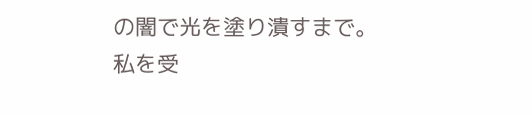の闇で光を塗り潰すまで。
私を受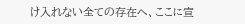け入れない全ての存在へ、ここに宣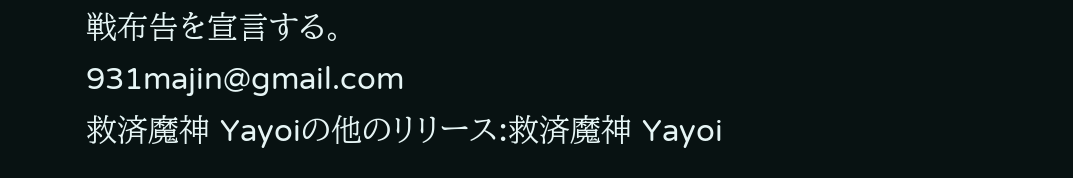戦布告を宣言する。
931majin@gmail.com
救済魔神 Yayoiの他のリリース:救済魔神 Yayoi